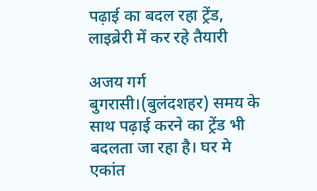पढ़ाई का बदल रहा ट्रेंड, लाइब्रेरी में कर रहे तैयारी

अजय गर्ग बुगरासी।(बुलंदशहर) समय के साथ पढ़ाई करने का ट्रेंड भी बदलता जा रहा है। घर मे एकांत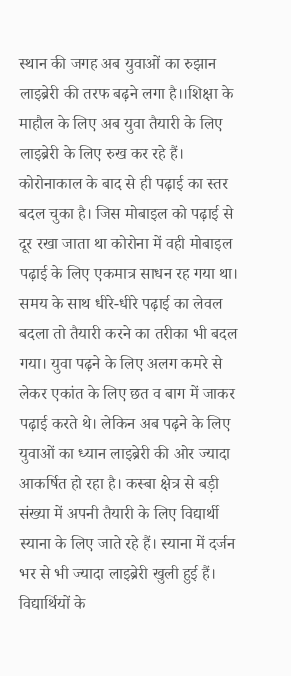स्थान की जगह अब युवाओं का रुझान लाइब्रेरी की तरफ बढ़ने लगा है।।शिक्षा के माहौल के लिए अब युवा तैयारी के लिए लाइब्रेरी के लिए रुख कर रहे हैं।
कोरोनाकाल के बाद से ही पढ़ाई का स्तर बदल चुका है। जिस मोबाइल को पढ़ाई से दूर रखा जाता था कोरोना में वही मोबाइल पढ़ाई के लिए एकमात्र साधन रह गया था। समय के साथ धीरे-धीरे पढ़ाई का लेवल बदला तो तैयारी करने का तरीका भी बदल गया। युवा पढ़ने के लिए अलग कमरे से लेकर एकांत के लिए छत व बाग में जाकर पढ़ाई करते थे। लेकिन अब पढ़ने के लिए युवाओं का ध्यान लाइब्रेरी की ओर ज्यादा आकर्षित हो रहा है। कस्बा क्षेत्र से बड़ी संख्या में अपनी तैयारी के लिए विद्यार्थी स्याना के लिए जाते रहे हैं। स्याना में दर्जन भर से भी ज्यादा लाइब्रेरी खुली हुई हैं। विद्यार्थियों के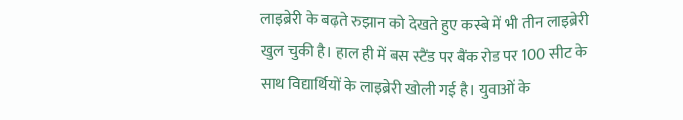लाइब्रेरी के बढ़ते रुझान को देखते हुए कस्बे में भी तीन लाइब्रेरी खुल चुकी है। हाल ही में बस स्टैंड पर बैंक रोड पर 100 सीट के साथ विद्यार्थियों के लाइब्रेरी खोली गई है। युवाओं के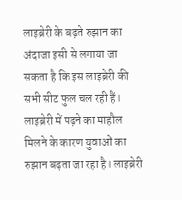लाइब्रेरी के बढ़ते रुझान का अंदाजा इसी से लगाया जा सकता है कि इस लाइब्रेरी की सभी सीट फुल चल रही हैं। लाइब्रेरी में पढ़ने का माहौल मिलने के कारण युवाओं का रुझान बढ़ता जा रहा है। लाइब्रेरी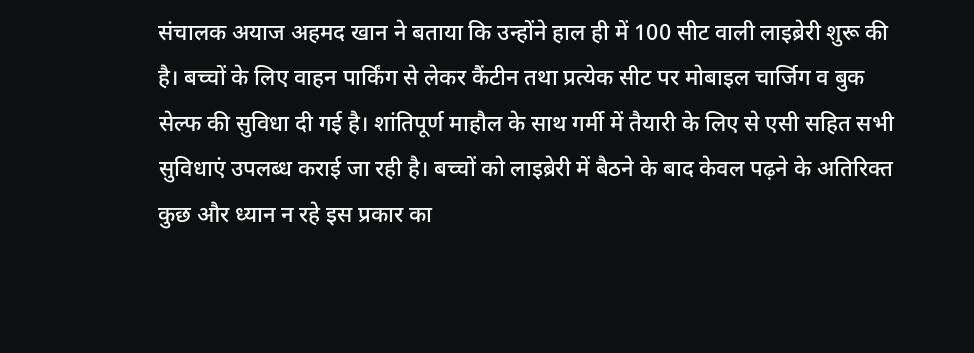संचालक अयाज अहमद खान ने बताया कि उन्होंने हाल ही में 100 सीट वाली लाइब्रेरी शुरू की है। बच्चों के लिए वाहन पार्किंग से लेकर कैंटीन तथा प्रत्येक सीट पर मोबाइल चार्जिग व बुक सेल्फ की सुविधा दी गई है। शांतिपूर्ण माहौल के साथ गर्मी में तैयारी के लिए से एसी सहित सभी सुविधाएं उपलब्ध कराई जा रही है। बच्चों को लाइब्रेरी में बैठने के बाद केवल पढ़ने के अतिरिक्त कुछ और ध्यान न रहे इस प्रकार का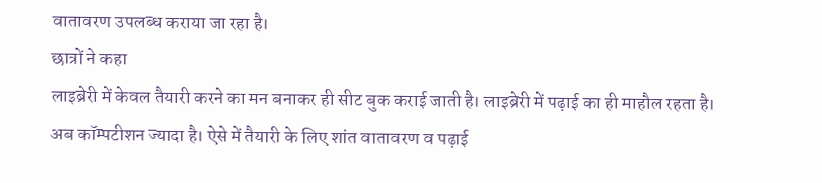वातावरण उपलब्ध कराया जा रहा है।
छात्रों ने कहा
लाइब्रेरी में केवल तैयारी करने का मन बनाकर ही सीट बुक कराई जाती है। लाइब्रेरी में पढ़ाई का ही माहौल रहता है। अब कॉम्पटीशन ज्यादा है। ऐसे में तैयारी के लिए शांत वातावरण व पढ़ाई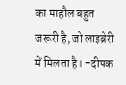का माहौल बहुत जरूरी है, जो लाइब्रेरी में मिलता है। -दीपक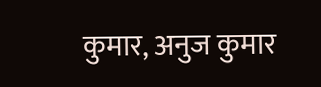कुमार, अनुज कुमार